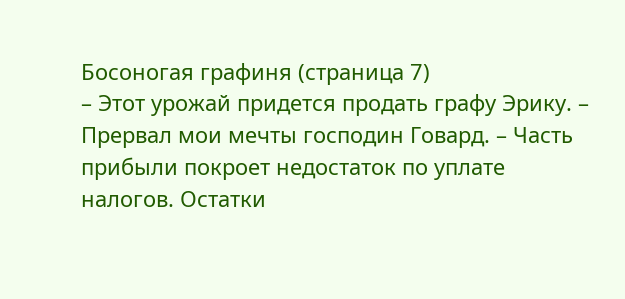Босоногая графиня (страница 7)
– Этот урожай придется продать графу Эрику. – Прервал мои мечты господин Говард. – Часть прибыли покроет недостаток по уплате налогов. Остатки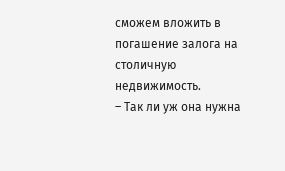сможем вложить в погашение залога на столичную недвижимость.
– Так ли уж она нужна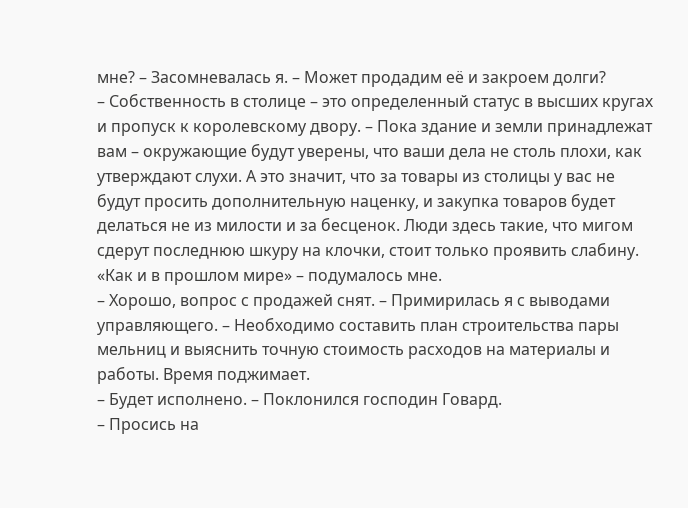мне? – Засомневалась я. – Может продадим её и закроем долги?
– Собственность в столице – это определенный статус в высших кругах и пропуск к королевскому двору. – Пока здание и земли принадлежат вам – окружающие будут уверены, что ваши дела не столь плохи, как утверждают слухи. А это значит, что за товары из столицы у вас не будут просить дополнительную наценку, и закупка товаров будет делаться не из милости и за бесценок. Люди здесь такие, что мигом сдерут последнюю шкуру на клочки, стоит только проявить слабину.
«Как и в прошлом мире» – подумалось мне.
– Хорошо, вопрос с продажей снят. – Примирилась я с выводами управляющего. – Необходимо составить план строительства пары мельниц и выяснить точную стоимость расходов на материалы и работы. Время поджимает.
– Будет исполнено. – Поклонился господин Говард.
– Просись на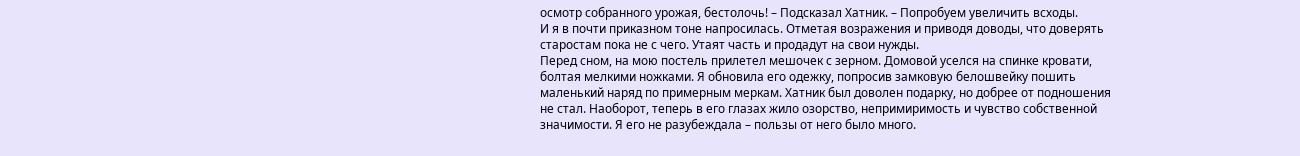осмотр собранного урожая, бестолочь! – Подсказал Хатник. – Попробуем увеличить всходы.
И я в почти приказном тоне напросилась. Отметая возражения и приводя доводы, что доверять старостам пока не с чего. Утаят часть и продадут на свои нужды.
Перед сном, на мою постель прилетел мешочек с зерном. Домовой уселся на спинке кровати, болтая мелкими ножками. Я обновила его одежку, попросив замковую белошвейку пошить маленький наряд по примерным меркам. Хатник был доволен подарку, но добрее от подношения не стал. Наоборот, теперь в его глазах жило озорство, непримиримость и чувство собственной значимости. Я его не разубеждала – пользы от него было много.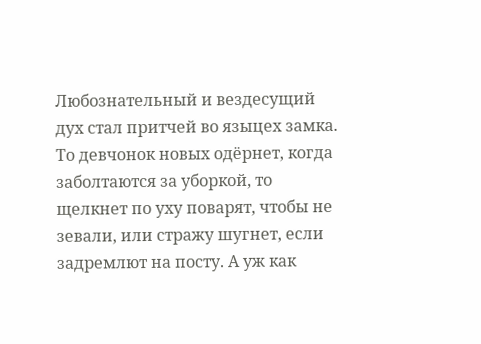Любознательный и вездесущий дух стал притчей во языцех замка. То девчонок новых одёрнет, когда заболтаются за уборкой, то щелкнет по уху поварят, чтобы не зевали, или стражу шугнет, если задремлют на посту. А уж как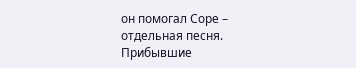он помогал Соре – отдельная песня. Прибывшие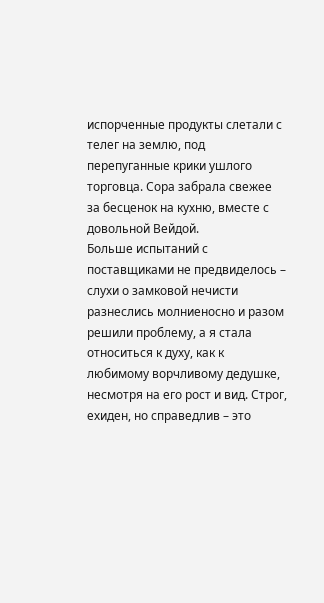испорченные продукты слетали с телег на землю, под перепуганные крики ушлого торговца. Сора забрала свежее за бесценок на кухню, вместе с довольной Вейдой.
Больше испытаний с поставщиками не предвиделось – слухи о замковой нечисти разнеслись молниеносно и разом решили проблему, а я стала относиться к духу, как к любимому ворчливому дедушке, несмотря на его рост и вид. Строг, ехиден, но справедлив – это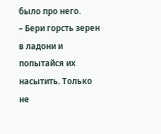было про него.
– Бери горсть зерен в ладони и попытайся их насытить. Только не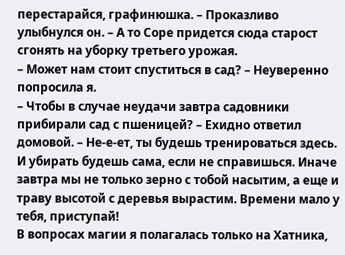перестарайся, графинюшка. – Проказливо улыбнулся он. – А то Соре придется сюда старост сгонять на уборку третьего урожая.
– Может нам стоит спуститься в сад? – Неуверенно попросила я.
– Чтобы в случае неудачи завтра садовники прибирали сад с пшеницей? – Ехидно ответил домовой. – Не-е-ет, ты будешь тренироваться здесь. И убирать будешь сама, если не справишься. Иначе завтра мы не только зерно с тобой насытим, а еще и траву высотой с деревья вырастим. Времени мало у тебя, приступай!
В вопросах магии я полагалась только на Хатника,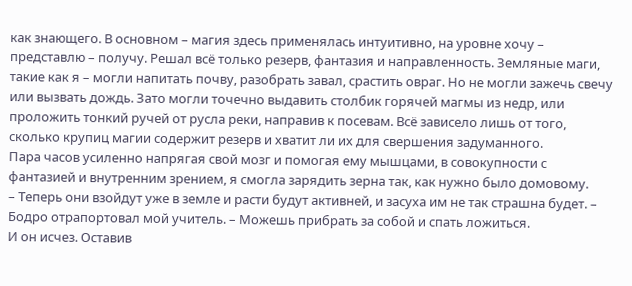как знающего. В основном – магия здесь применялась интуитивно, на уровне хочу – представлю – получу. Решал всё только резерв, фантазия и направленность. Земляные маги, такие как я – могли напитать почву, разобрать завал, срастить овраг. Но не могли зажечь свечу или вызвать дождь. Зато могли точечно выдавить столбик горячей магмы из недр, или проложить тонкий ручей от русла реки, направив к посевам. Всё зависело лишь от того, сколько крупиц магии содержит резерв и хватит ли их для свершения задуманного.
Пара часов усиленно напрягая свой мозг и помогая ему мышцами, в совокупности с фантазией и внутренним зрением, я смогла зарядить зерна так, как нужно было домовому.
– Теперь они взойдут уже в земле и расти будут активней, и засуха им не так страшна будет. – Бодро отрапортовал мой учитель. – Можешь прибрать за собой и спать ложиться.
И он исчез. Оставив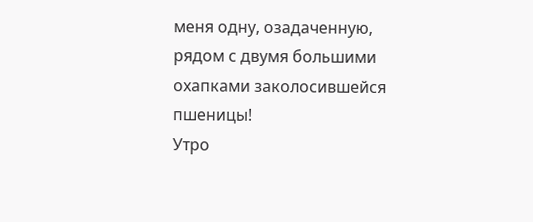меня одну, озадаченную, рядом с двумя большими охапками заколосившейся пшеницы!
Утро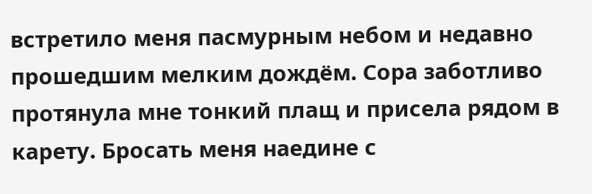встретило меня пасмурным небом и недавно прошедшим мелким дождём. Сора заботливо протянула мне тонкий плащ и присела рядом в карету. Бросать меня наедине с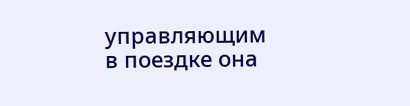управляющим в поездке она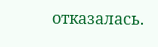отказалась.